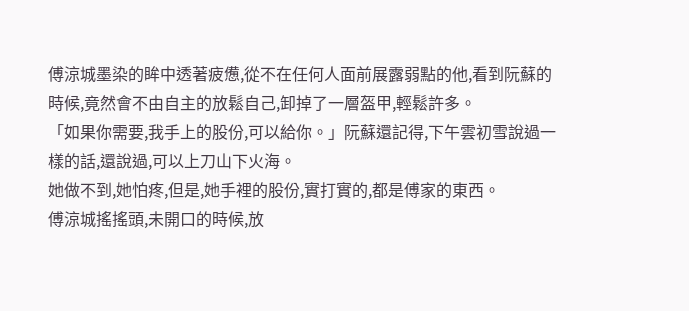傅涼城墨染的眸中透著疲憊,從不在任何人面前展露弱點的他,看到阮蘇的時候,竟然會不由自主的放鬆自己,卸掉了一層盔甲,輕鬆許多。
「如果你需要,我手上的股份,可以給你。」阮蘇還記得,下午雲初雪說過一樣的話,還說過,可以上刀山下火海。
她做不到,她怕疼,但是,她手裡的股份,實打實的,都是傅家的東西。
傅涼城搖搖頭,未開口的時候,放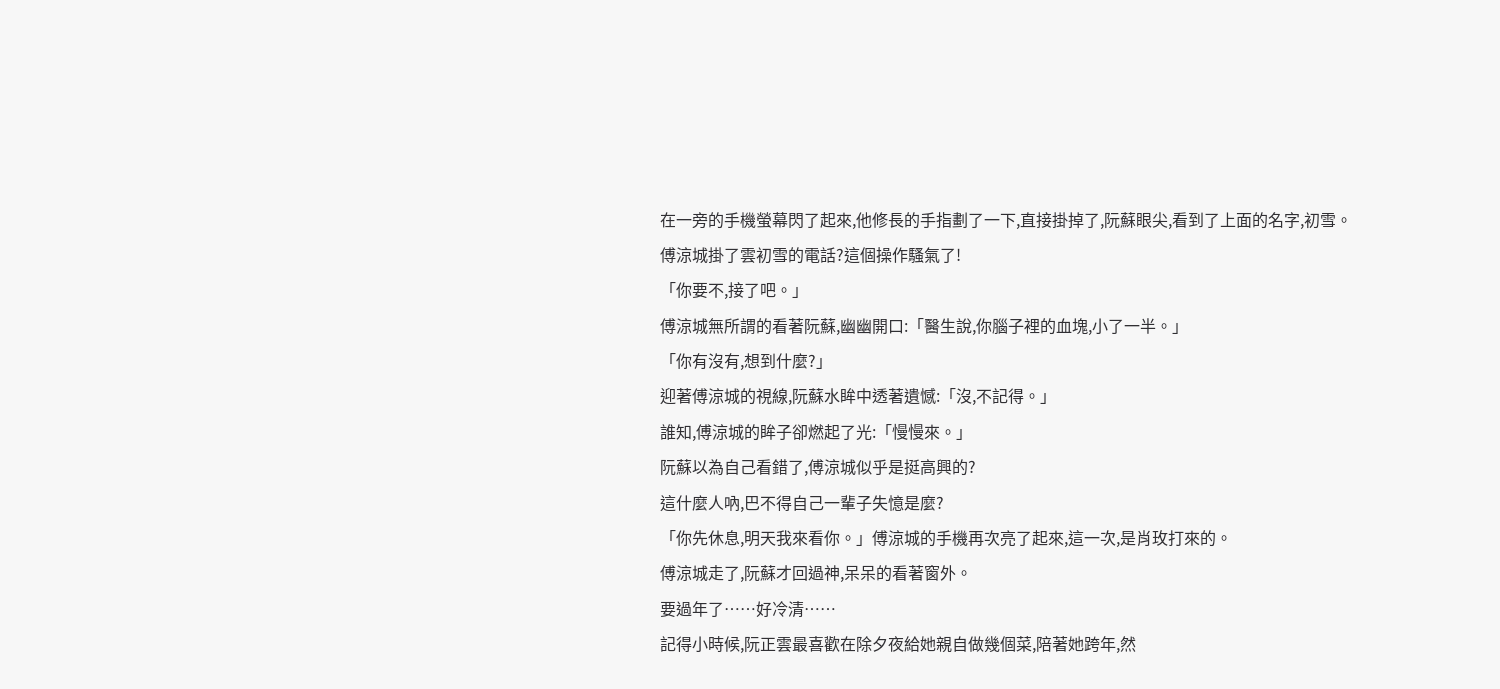在一旁的手機螢幕閃了起來,他修長的手指劃了一下,直接掛掉了,阮蘇眼尖,看到了上面的名字,初雪。
傅涼城掛了雲初雪的電話?這個操作騷氣了!
「你要不,接了吧。」
傅涼城無所謂的看著阮蘇,幽幽開口:「醫生說,你腦子裡的血塊,小了一半。」
「你有沒有,想到什麼?」
迎著傅涼城的視線,阮蘇水眸中透著遺憾:「沒,不記得。」
誰知,傅涼城的眸子卻燃起了光:「慢慢來。」
阮蘇以為自己看錯了,傅涼城似乎是挺高興的?
這什麼人吶,巴不得自己一輩子失憶是麼?
「你先休息,明天我來看你。」傅涼城的手機再次亮了起來,這一次,是肖玫打來的。
傅涼城走了,阮蘇才回過神,呆呆的看著窗外。
要過年了……好冷清……
記得小時候,阮正雲最喜歡在除夕夜給她親自做幾個菜,陪著她跨年,然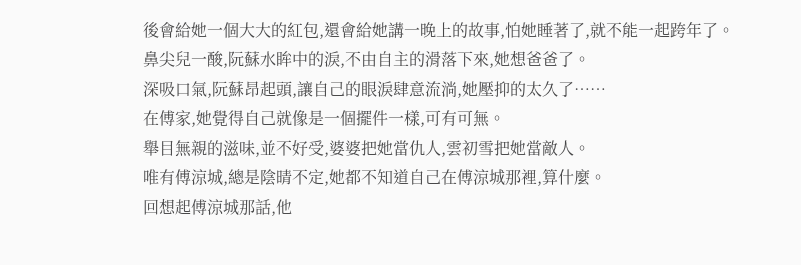後會給她一個大大的紅包,還會給她講一晚上的故事,怕她睡著了,就不能一起跨年了。
鼻尖兒一酸,阮蘇水眸中的淚,不由自主的滑落下來,她想爸爸了。
深吸口氣,阮蘇昂起頭,讓自己的眼淚肆意流淌,她壓抑的太久了……
在傅家,她覺得自己就像是一個擺件一樣,可有可無。
舉目無親的滋味,並不好受,婆婆把她當仇人,雲初雪把她當敵人。
唯有傅涼城,總是陰晴不定,她都不知道自己在傅涼城那裡,算什麼。
回想起傅涼城那話,他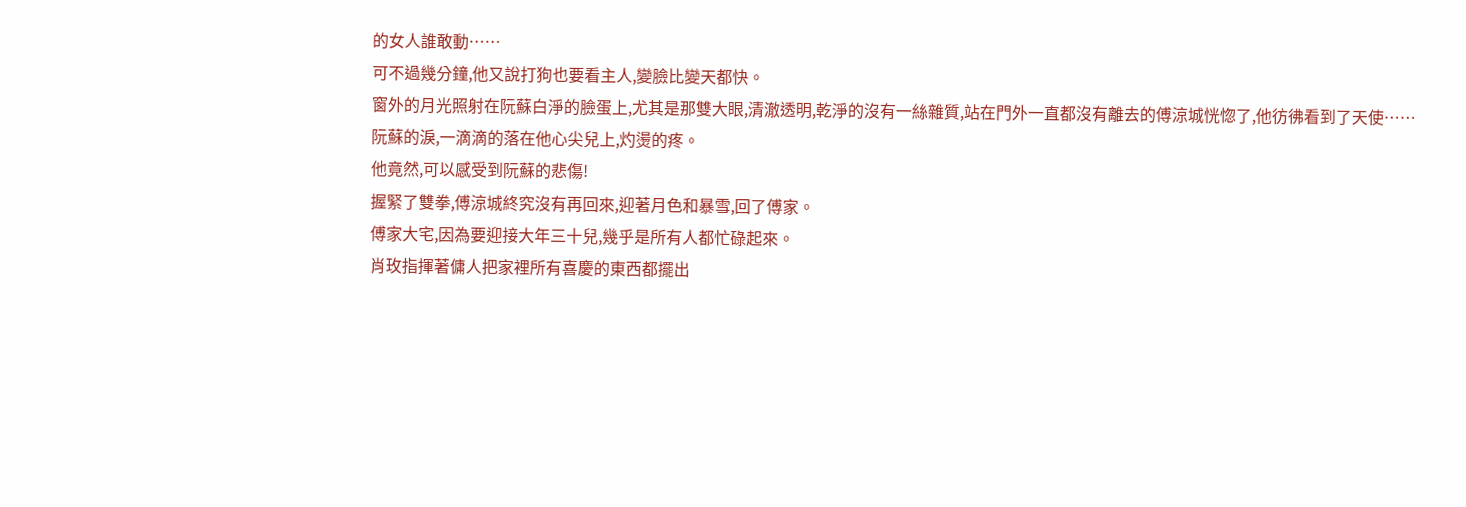的女人誰敢動……
可不過幾分鐘,他又說打狗也要看主人,變臉比變天都快。
窗外的月光照射在阮蘇白淨的臉蛋上,尤其是那雙大眼,清澈透明,乾淨的沒有一絲雜質,站在門外一直都沒有離去的傅涼城恍惚了,他彷彿看到了天使……
阮蘇的淚,一滴滴的落在他心尖兒上,灼燙的疼。
他竟然,可以感受到阮蘇的悲傷!
握緊了雙拳,傅涼城終究沒有再回來,迎著月色和暴雪,回了傅家。
傅家大宅,因為要迎接大年三十兒,幾乎是所有人都忙碌起來。
肖玫指揮著傭人把家裡所有喜慶的東西都擺出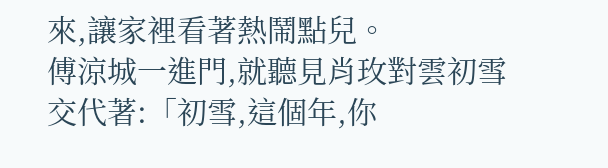來,讓家裡看著熱鬧點兒。
傅涼城一進門,就聽見肖玫對雲初雪交代著:「初雪,這個年,你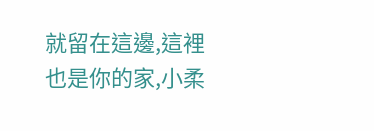就留在這邊,這裡也是你的家,小柔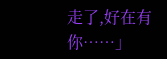走了,好在有你……」